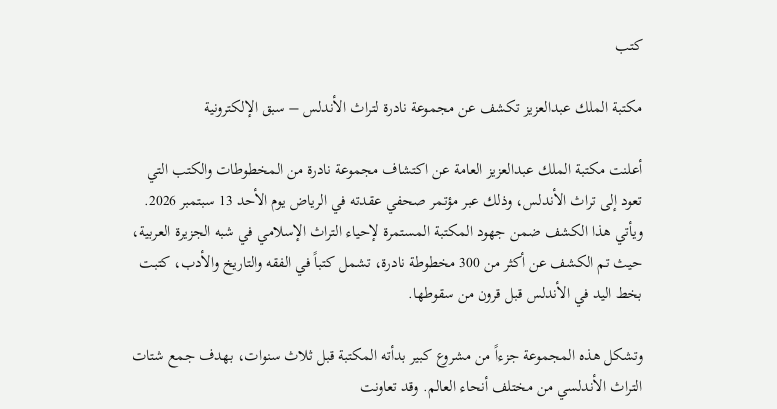كتب

مكتبة الملك عبدالعزيز تكشف عن مجموعة نادرة لتراث الأندلس – سبق الإلكترونية

أعلنت مكتبة الملك عبدالعزيز العامة عن اكتشاف مجموعة نادرة من المخطوطات والكتب التي تعود إلى تراث الأندلس، وذلك عبر مؤتمر صحفي عقدته في الرياض يوم الأحد 13 سبتمبر 2026. ويأتي هذا الكشف ضمن جهود المكتبة المستمرة لإحياء التراث الإسلامي في شبه الجزيرة العربية، حيث تم الكشف عن أكثر من 300 مخطوطة نادرة، تشمل كتباً في الفقه والتاريخ والأدب، كتبت بخط اليد في الأندلس قبل قرون من سقوطها.

وتشكل هذه المجموعة جزءاً من مشروع كبير بدأته المكتبة قبل ثلاث سنوات، بهدف جمع شتات التراث الأندلسي من مختلف أنحاء العالم. وقد تعاونت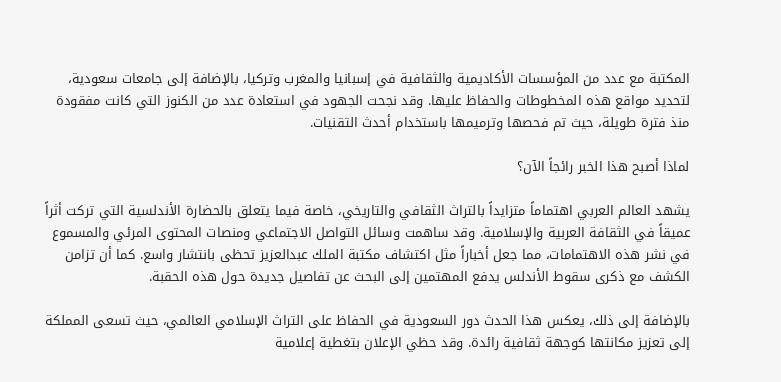المكتبة مع عدد من المؤسسات الأكاديمية والثقافية في إسبانيا والمغرب وتركيا، بالإضافة إلى جامعات سعودية، لتحديد مواقع هذه المخطوطات والحفاظ عليها. وقد نجحت الجهود في استعادة عدد من الكنوز التي كانت مفقودة منذ فترة طويلة، حيث تم فحصها وترميمها باستخدام أحدث التقنيات.

لماذا أصبح هذا الخبر رائجاً الآن؟

يشهد العالم العربي اهتماماً متزايداً بالتراث الثقافي والتاريخي، خاصة فيما يتعلق بالحضارة الأندلسية التي تركت أثراً عميقاً في الثقافة العربية والإسلامية. وقد ساهمت وسائل التواصل الاجتماعي ومنصات المحتوى المرئي والمسموع في نشر هذه الاهتمامات، مما جعل أخباراً مثل اكتشاف مكتبة الملك عبدالعزيز تحظى بانتشار واسع. كما أن تزامن الكشف مع ذكرى سقوط الأندلس يدفع المهتمين إلى البحث عن تفاصيل جديدة حول هذه الحقبة.

بالإضافة إلى ذلك، يعكس هذا الحدث دور السعودية في الحفاظ على التراث الإسلامي العالمي، حيث تسعى المملكة إلى تعزيز مكانتها كوجهة ثقافية رائدة. وقد حظي الإعلان بتغطية إعلامية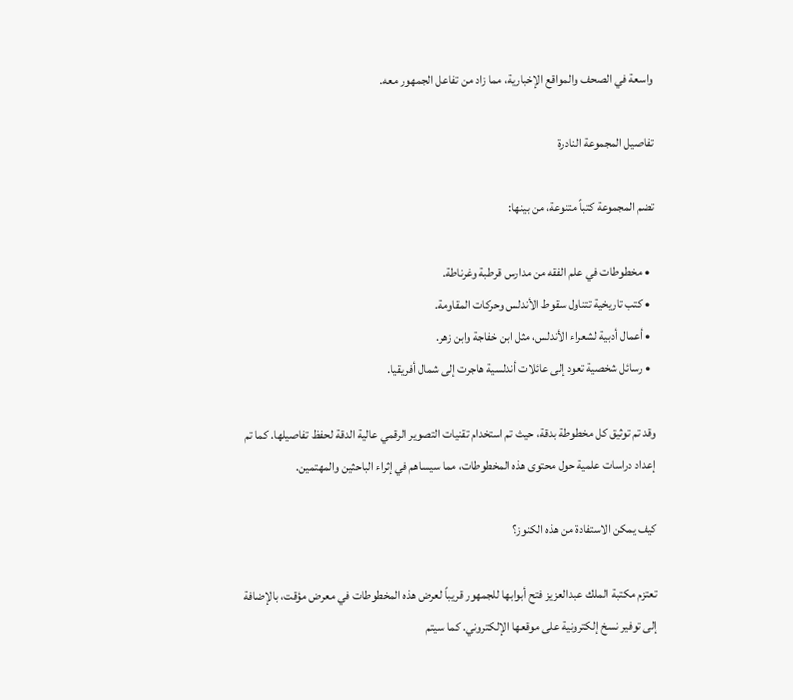واسعة في الصحف والمواقع الإخبارية، مما زاد من تفاعل الجمهور معه.

تفاصيل المجموعة النادرة

تضم المجموعة كتباً متنوعة، من بينها:

  • مخطوطات في علم الفقه من مدارس قرطبة وغرناطة.
  • كتب تاريخية تتناول سقوط الأندلس وحركات المقاومة.
  • أعمال أدبية لشعراء الأندلس، مثل ابن خفاجة وابن زهر.
  • رسائل شخصية تعود إلى عائلات أندلسية هاجرت إلى شمال أفريقيا.

وقد تم توثيق كل مخطوطة بدقة، حيث تم استخدام تقنيات التصوير الرقمي عالية الدقة لحفظ تفاصيلها. كما تم إعداد دراسات علمية حول محتوى هذه المخطوطات، مما سيساهم في إثراء الباحثين والمهتمين.

كيف يمكن الاستفادة من هذه الكنوز؟

تعتزم مكتبة الملك عبدالعزيز فتح أبوابها للجمهور قريباً لعرض هذه المخطوطات في معرض مؤقت، بالإضافة إلى توفير نسخ إلكترونية على موقعها الإلكتروني. كما سيتم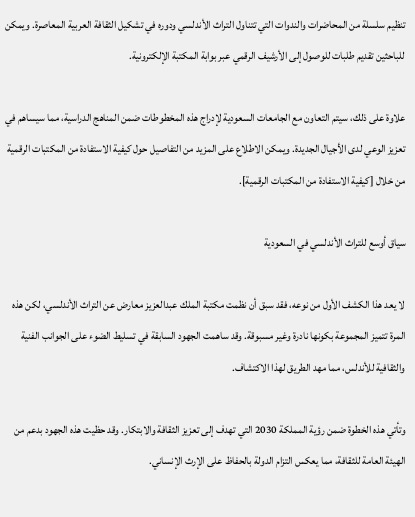تنظيم سلسلة من المحاضرات والندوات التي تتناول التراث الأندلسي ودوره في تشكيل الثقافة العربية المعاصرة. ويمكن للباحثين تقديم طلبات للوصول إلى الأرشيف الرقمي عبر بوابة المكتبة الإلكترونية.

علاوة على ذلك، سيتم التعاون مع الجامعات السعودية لإدراج هذه المخطوطات ضمن المناهج الدراسية، مما سيساهم في تعزيز الوعي لدى الأجيال الجديدة. ويمكن الاطلاع على المزيد من التفاصيل حول كيفية الاستفادة من المكتبات الرقمية من خلال [كيفية الاستفادة من المكتبات الرقمية].

سياق أوسع للتراث الأندلسي في السعودية

لا يعد هذا الكشف الأول من نوعه، فقد سبق أن نظمت مكتبة الملك عبدالعزيز معارض عن التراث الأندلسي، لكن هذه المرة تتميز المجموعة بكونها نادرة وغير مسبوقة. وقد ساهمت الجهود السابقة في تسليط الضوء على الجوانب الفنية والثقافية للأندلس، مما مهد الطريق لهذا الاكتشاف.

وتأتي هذه الخطوة ضمن رؤية المملكة 2030 التي تهدف إلى تعزيز الثقافة والابتكار. وقد حظيت هذه الجهود بدعم من الهيئة العامة للثقافة، مما يعكس التزام الدولة بالحفاظ على الإرث الإنساني.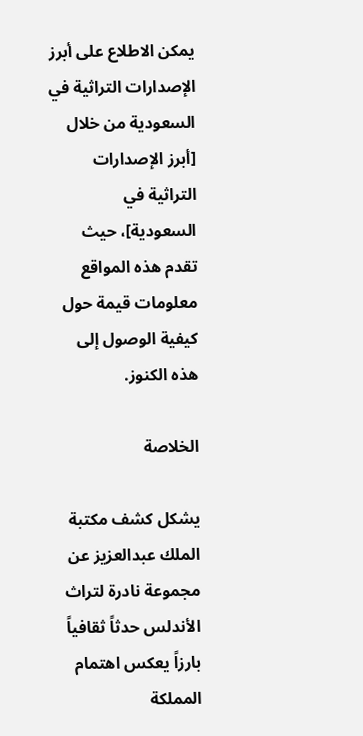يمكن الاطلاع على أبرز الإصدارات التراثية في السعودية من خلال [أبرز الإصدارات التراثية في السعودية]، حيث تقدم هذه المواقع معلومات قيمة حول كيفية الوصول إلى هذه الكنوز.

الخلاصة

يشكل كشف مكتبة الملك عبدالعزيز عن مجموعة نادرة لتراث الأندلس حدثاً ثقافياً بارزاً يعكس اهتمام المملكة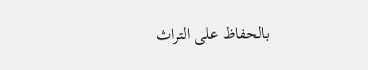بالحفاظ على التراث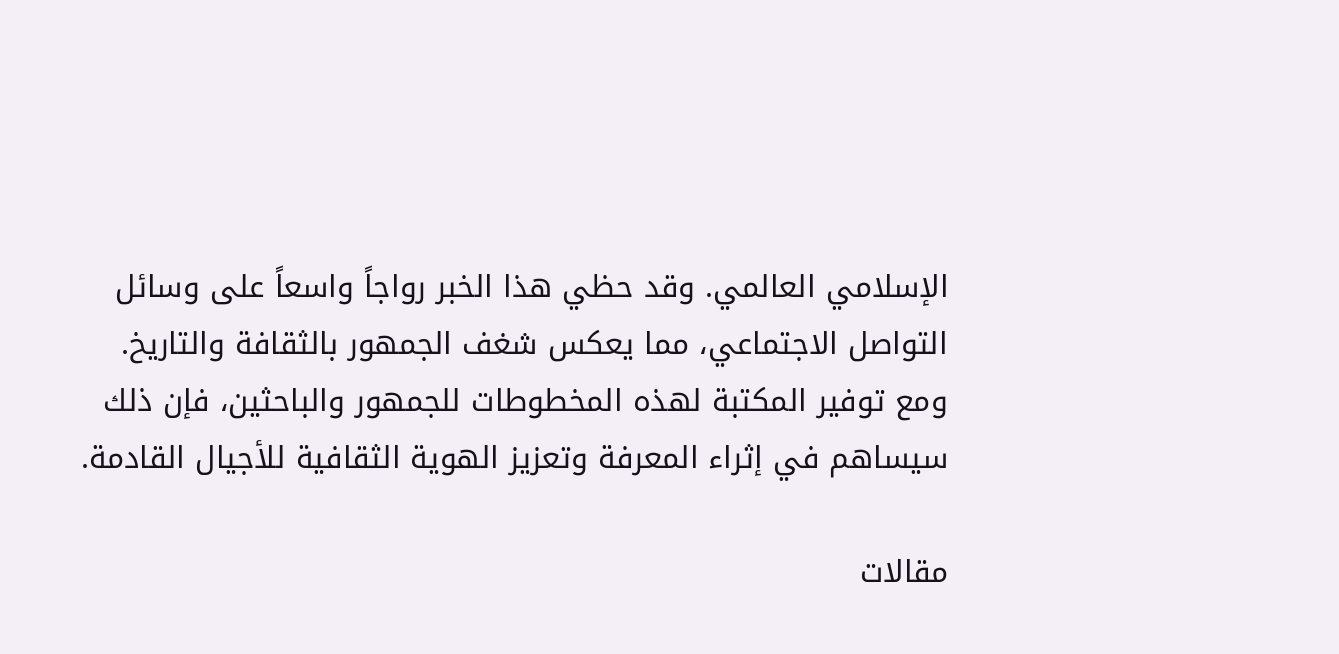الإسلامي العالمي. وقد حظي هذا الخبر رواجاً واسعاً على وسائل التواصل الاجتماعي، مما يعكس شغف الجمهور بالثقافة والتاريخ. ومع توفير المكتبة لهذه المخطوطات للجمهور والباحثين، فإن ذلك سيساهم في إثراء المعرفة وتعزيز الهوية الثقافية للأجيال القادمة.

مقالات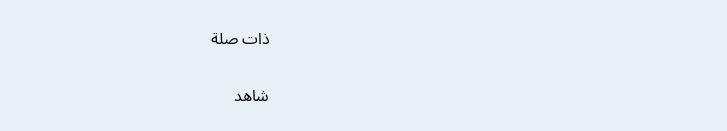ذات صلة

شاهد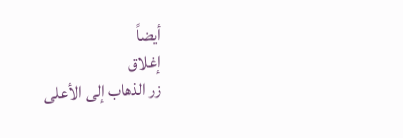أيضاً
إغلاق
زر الذهاب إلى الأعلى